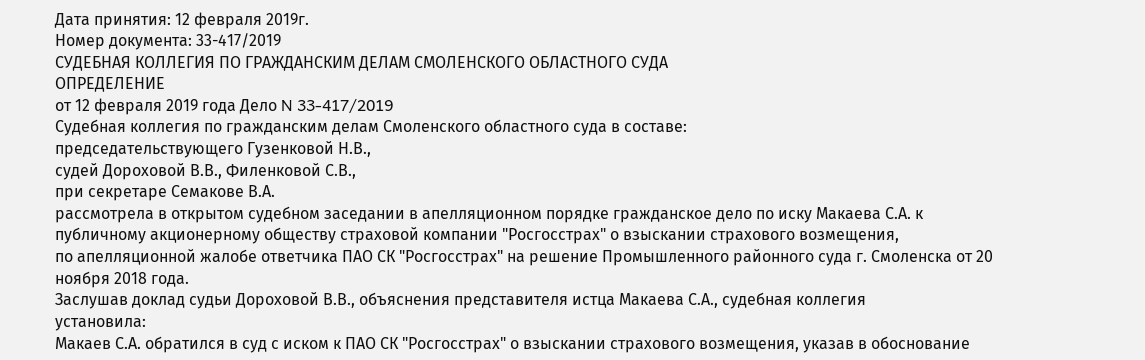Дата принятия: 12 февраля 2019г.
Номер документа: 33-417/2019
СУДЕБНАЯ КОЛЛЕГИЯ ПО ГРАЖДАНСКИМ ДЕЛАМ СМОЛЕНСКОГО ОБЛАСТНОГО СУДА
ОПРЕДЕЛЕНИЕ
от 12 февраля 2019 года Дело N 33-417/2019
Судебная коллегия по гражданским делам Смоленского областного суда в составе:
председательствующего Гузенковой Н.В.,
судей Дороховой В.В., Филенковой С.В.,
при секретаре Семакове В.А.
рассмотрела в открытом судебном заседании в апелляционном порядке гражданское дело по иску Макаева С.А. к публичному акционерному обществу страховой компании "Росгосстрах" о взыскании страхового возмещения,
по апелляционной жалобе ответчика ПАО СК "Росгосстрах" на решение Промышленного районного суда г. Смоленска от 20 ноября 2018 года.
Заслушав доклад судьи Дороховой В.В., объяснения представителя истца Макаева С.А., судебная коллегия
установила:
Макаев С.А. обратился в суд с иском к ПАО СК "Росгосстрах" о взыскании страхового возмещения, указав в обоснование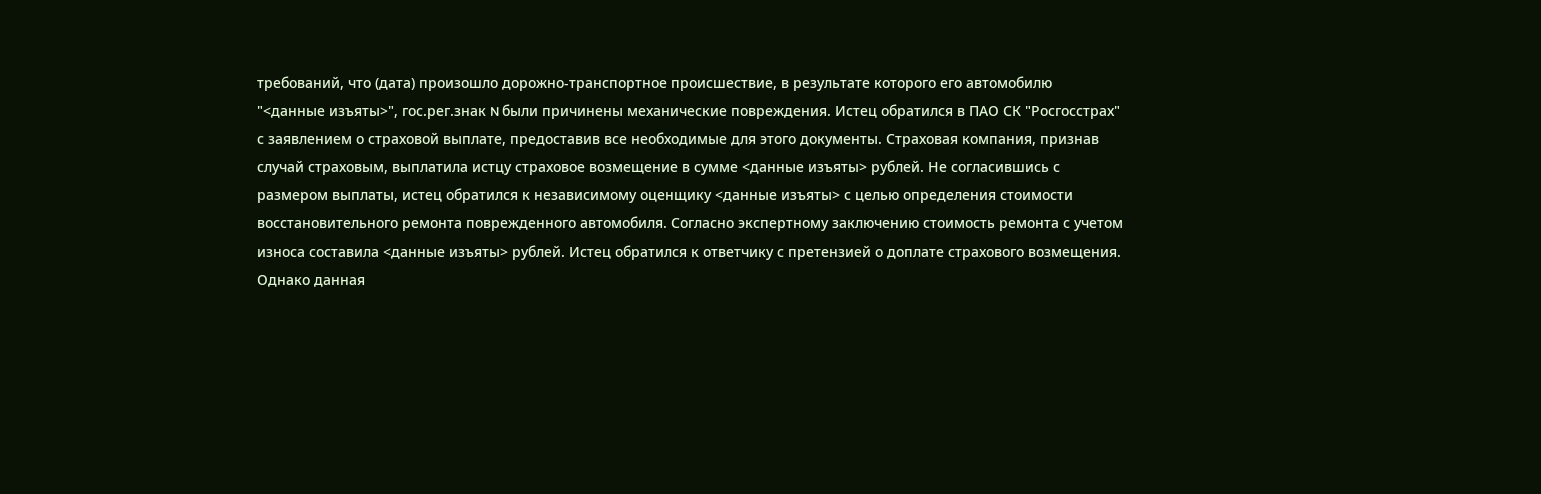требований, что (дата) произошло дорожно-транспортное происшествие, в результате которого его автомобилю "<данные изъяты>", гос.рег.знак N были причинены механические повреждения. Истец обратился в ПАО СК "Росгосстрах" с заявлением о страховой выплате, предоставив все необходимые для этого документы. Страховая компания, признав случай страховым, выплатила истцу страховое возмещение в сумме <данные изъяты> рублей. Не согласившись с размером выплаты, истец обратился к независимому оценщику <данные изъяты> с целью определения стоимости восстановительного ремонта поврежденного автомобиля. Согласно экспертному заключению стоимость ремонта с учетом износа составила <данные изъяты> рублей. Истец обратился к ответчику с претензией о доплате страхового возмещения. Однако данная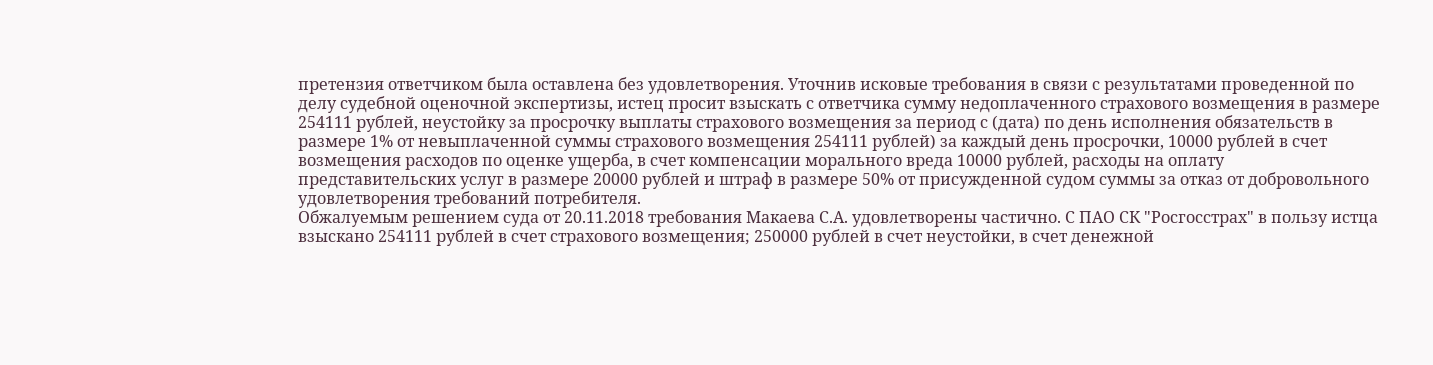претензия ответчиком была оставлена без удовлетворения. Уточнив исковые требования в связи с результатами проведенной по делу судебной оценочной экспертизы, истец просит взыскать с ответчика сумму недоплаченного страхового возмещения в размере 254111 рублей, неустойку за просрочку выплаты страхового возмещения за период с (дата) по день исполнения обязательств в размере 1% от невыплаченной суммы страхового возмещения 254111 рублей) за каждый день просрочки, 10000 рублей в счет возмещения расходов по оценке ущерба, в счет компенсации морального вреда 10000 рублей, расходы на оплату представительских услуг в размере 20000 рублей и штраф в размере 50% от присужденной судом суммы за отказ от добровольного удовлетворения требований потребителя.
Обжалуемым решением суда от 20.11.2018 требования Макаева С.А. удовлетворены частично. С ПАО СК "Росгосстрах" в пользу истца взыскано 254111 рублей в счет страхового возмещения; 250000 рублей в счет неустойки, в счет денежной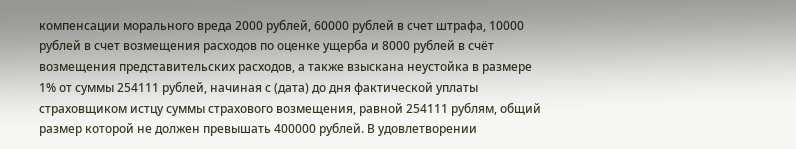компенсации морального вреда 2000 рублей, 60000 рублей в счет штрафа, 10000 рублей в счет возмещения расходов по оценке ущерба и 8000 рублей в счёт возмещения представительских расходов, а также взыскана неустойка в размере 1% от суммы 254111 рублей, начиная с (дата) до дня фактической уплаты страховщиком истцу суммы страхового возмещения, равной 254111 рублям, общий размер которой не должен превышать 400000 рублей. В удовлетворении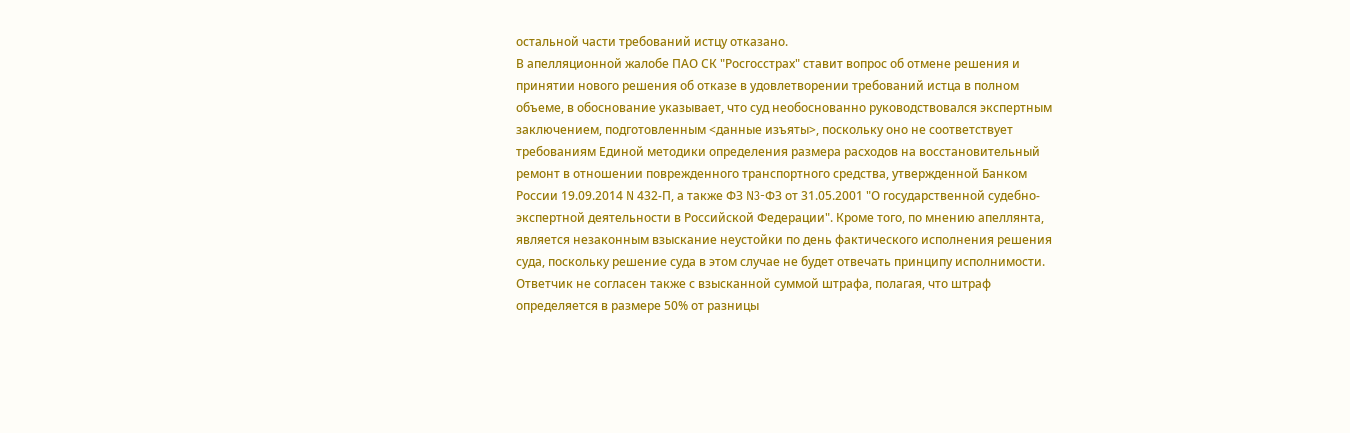остальной части требований истцу отказано.
В апелляционной жалобе ПАО СК "Росгосстрах" ставит вопрос об отмене решения и принятии нового решения об отказе в удовлетворении требований истца в полном объеме, в обоснование указывает, что суд необоснованно руководствовался экспертным заключением, подготовленным <данные изъяты>, поскольку оно не соответствует требованиям Единой методики определения размера расходов на восстановительный ремонт в отношении поврежденного транспортного средства, утвержденной Банком России 19.09.2014 N 432-П, а также ФЗ N3-ФЗ от 31.05.2001 "О государственной судебно-экспертной деятельности в Российской Федерации". Кроме того, по мнению апеллянта, является незаконным взыскание неустойки по день фактического исполнения решения суда, поскольку решение суда в этом случае не будет отвечать принципу исполнимости. Ответчик не согласен также с взысканной суммой штрафа, полагая, что штраф определяется в размере 50% от разницы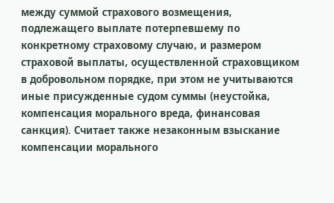между суммой страхового возмещения, подлежащего выплате потерпевшему по конкретному страховому случаю, и размером страховой выплаты, осуществленной страховщиком в добровольном порядке, при этом не учитываются иные присужденные судом суммы (неустойка, компенсация морального вреда, финансовая санкция). Считает также незаконным взыскание компенсации морального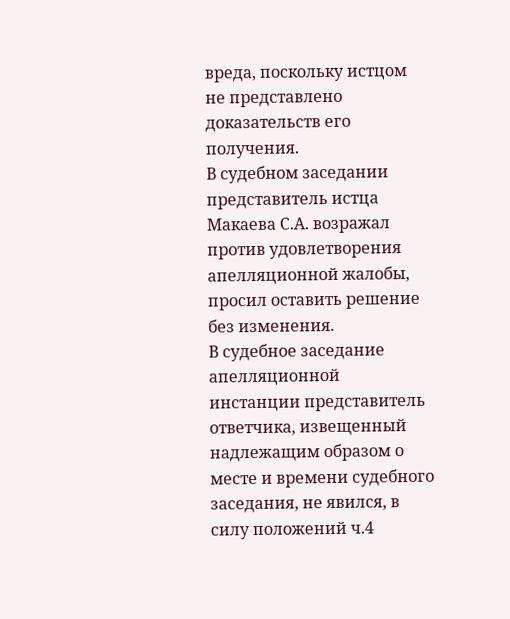вреда, поскольку истцом не представлено доказательств его получения.
В судебном заседании представитель истца Макаева С.А. возражал против удовлетворения апелляционной жалобы, просил оставить решение без изменения.
В судебное заседание апелляционной инстанции представитель ответчика, извещенный надлежащим образом о месте и времени судебного заседания, не явился, в силу положений ч.4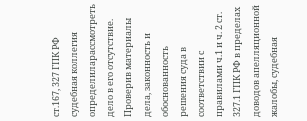ст.167, 327 ГПК РФ судебная коллегия определиларассмотреть дело в его отсутствие.
Проверив материалы дела, законность и обоснованность решения суда в соответствии с правилами ч.1 и ч. 2 ст. 327.1 ГПК РФ в пределах доводов апелляционной жалобы, судебная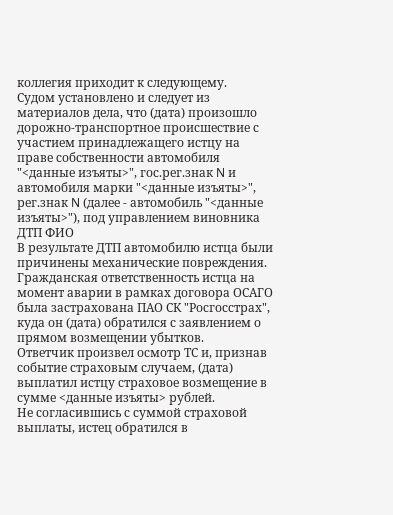коллегия приходит к следующему.
Судом установлено и следует из материалов дела, что (дата) произошло дорожно-транспортное происшествие с участием принадлежащего истцу на праве собственности автомобиля "<данные изъяты>", гос.рег.знак N и автомобиля марки "<данные изъяты>", рег.знак N (далее - автомобиль "<данные изъяты>"), под управлением виновника ДТП ФИО
В результате ДТП автомобилю истца были причинены механические повреждения.
Гражданская ответственность истца на момент аварии в рамках договора ОСАГО была застрахована ПАО СК "Росгосстрах", куда он (дата) обратился с заявлением о прямом возмещении убытков.
Ответчик произвел осмотр ТС и, признав событие страховым случаем, (дата) выплатил истцу страховое возмещение в сумме <данные изъяты> рублей.
Не согласившись с суммой страховой выплаты, истец обратился в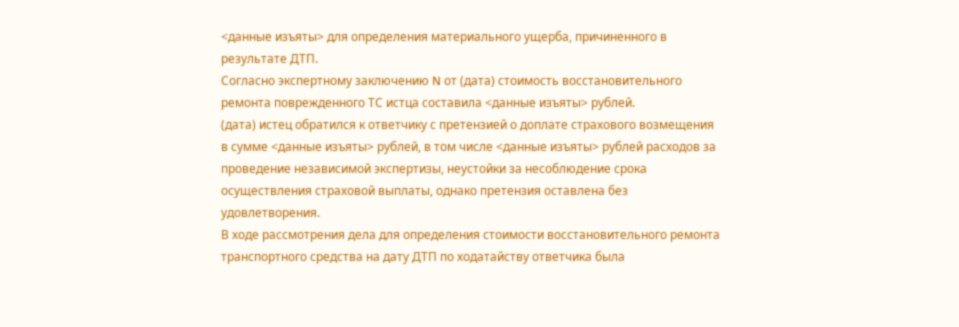<данные изъяты> для определения материального ущерба, причиненного в результате ДТП.
Согласно экспертному заключению N от (дата) стоимость восстановительного ремонта поврежденного ТС истца составила <данные изъяты> рублей.
(дата) истец обратился к ответчику с претензией о доплате страхового возмещения в сумме <данные изъяты> рублей, в том числе <данные изъяты> рублей расходов за проведение независимой экспертизы, неустойки за несоблюдение срока осуществления страховой выплаты, однако претензия оставлена без удовлетворения.
В ходе рассмотрения дела для определения стоимости восстановительного ремонта транспортного средства на дату ДТП по ходатайству ответчика была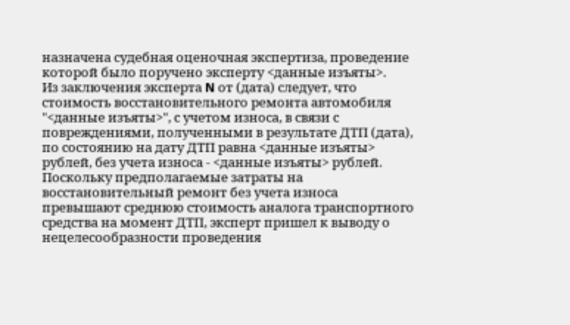назначена судебная оценочная экспертиза, проведение которой было поручено эксперту <данные изъяты>.
Из заключения эксперта N от (дата) следует, что стоимость восстановительного ремонта автомобиля "<данные изъяты>", с учетом износа, в связи с повреждениями, полученными в результате ДТП (дата), по состоянию на дату ДТП равна <данные изъяты> рублей, без учета износа - <данные изъяты> рублей. Поскольку предполагаемые затраты на восстановительный ремонт без учета износа превышают среднюю стоимость аналога транспортного средства на момент ДТП, эксперт пришел к выводу о нецелесообразности проведения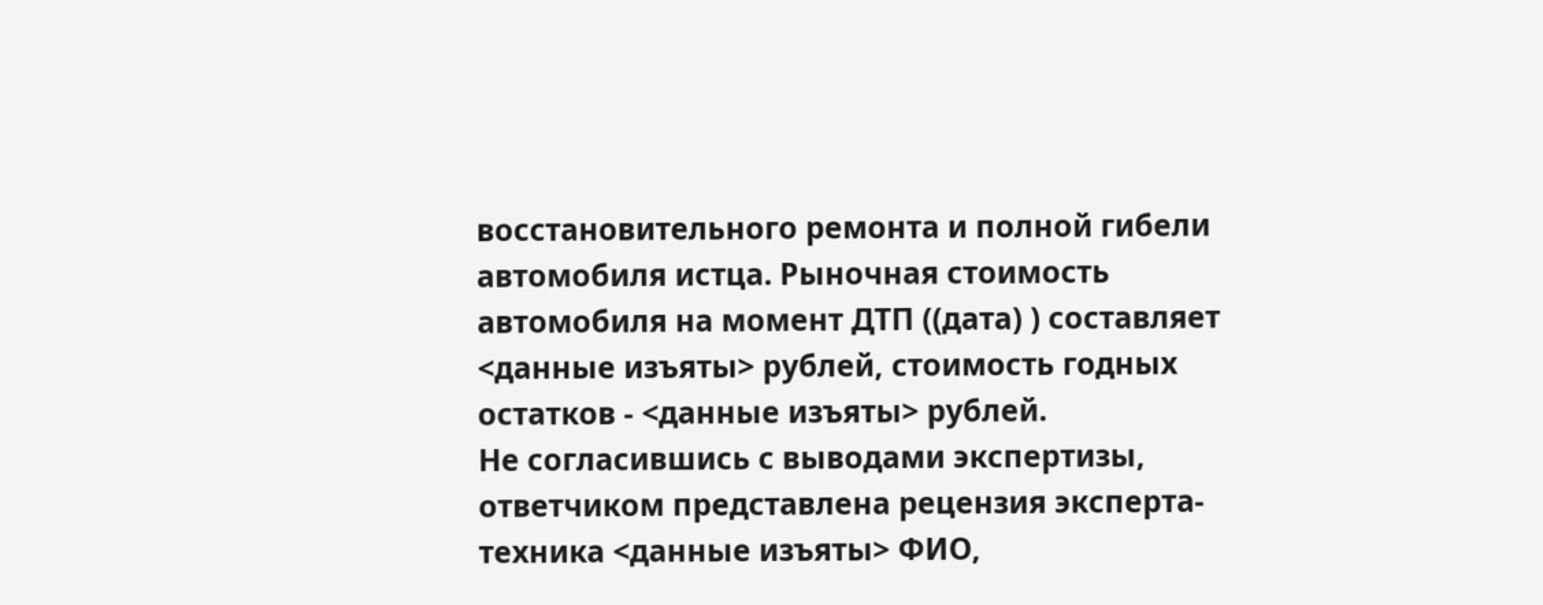восстановительного ремонта и полной гибели автомобиля истца. Рыночная стоимость автомобиля на момент ДТП ((дата) ) составляет <данные изъяты> рублей, стоимость годных остатков - <данные изъяты> рублей.
Не согласившись с выводами экспертизы, ответчиком представлена рецензия эксперта-техника <данные изъяты> ФИО,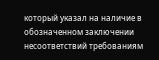который указал на наличие в обозначенном заключении несоответствий требованиям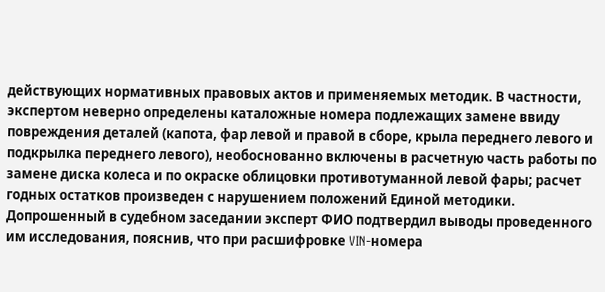действующих нормативных правовых актов и применяемых методик. В частности, экспертом неверно определены каталожные номера подлежащих замене ввиду повреждения деталей (капота, фар левой и правой в сборе, крыла переднего левого и подкрылка переднего левого), необоснованно включены в расчетную часть работы по замене диска колеса и по окраске облицовки противотуманной левой фары; расчет годных остатков произведен с нарушением положений Единой методики.
Допрошенный в судебном заседании эксперт ФИО подтвердил выводы проведенного им исследования, пояснив, что при расшифровке VIN-номера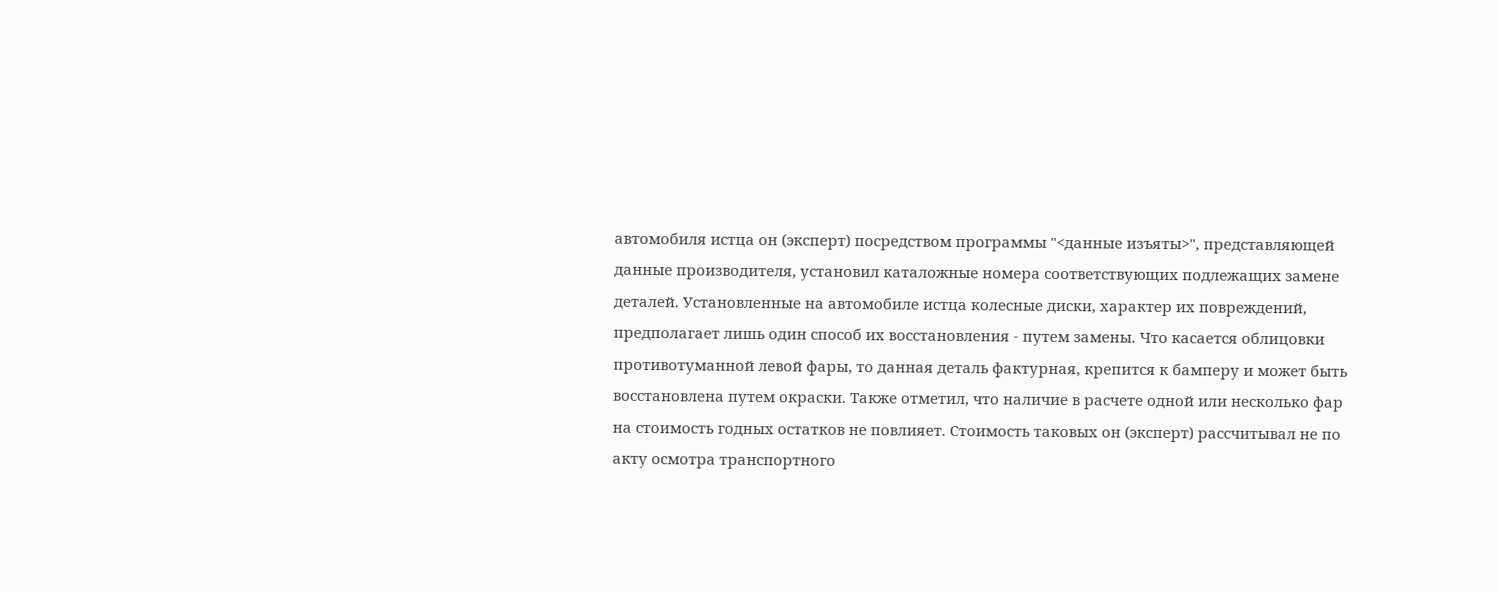автомобиля истца он (эксперт) посредством программы "<данные изъяты>", представляющей данные производителя, установил каталожные номера соответствующих подлежащих замене деталей. Установленные на автомобиле истца колесные диски, характер их повреждений, предполагает лишь один способ их восстановления - путем замены. Что касается облицовки противотуманной левой фары, то данная деталь фактурная, крепится к бамперу и может быть восстановлена путем окраски. Также отметил, что наличие в расчете одной или несколько фар на стоимость годных остатков не повлияет. Стоимость таковых он (эксперт) рассчитывал не по акту осмотра транспортного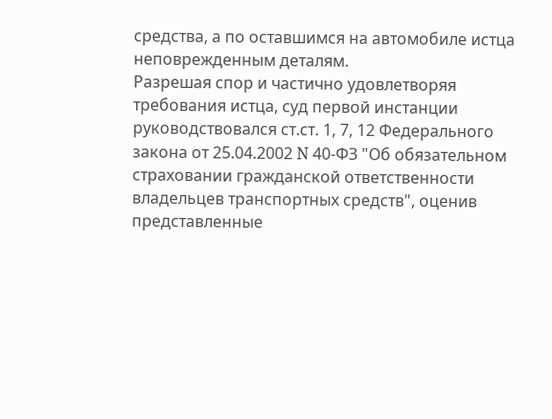средства, а по оставшимся на автомобиле истца неповрежденным деталям.
Разрешая спор и частично удовлетворяя требования истца, суд первой инстанции руководствовался ст.ст. 1, 7, 12 Федерального закона от 25.04.2002 N 40-ФЗ "Об обязательном страховании гражданской ответственности владельцев транспортных средств", оценив представленные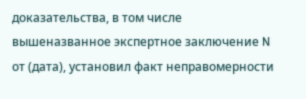доказательства, в том числе вышеназванное экспертное заключение N от (дата), установил факт неправомерности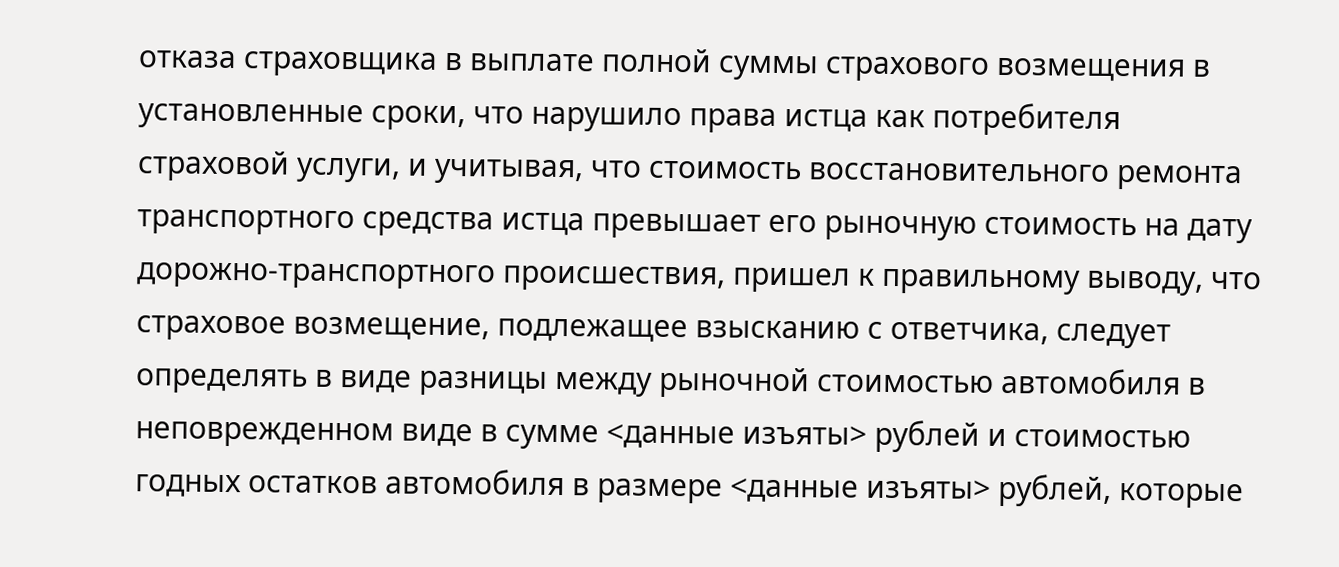отказа страховщика в выплате полной суммы страхового возмещения в установленные сроки, что нарушило права истца как потребителя страховой услуги, и учитывая, что стоимость восстановительного ремонта транспортного средства истца превышает его рыночную стоимость на дату дорожно-транспортного происшествия, пришел к правильному выводу, что страховое возмещение, подлежащее взысканию с ответчика, следует определять в виде разницы между рыночной стоимостью автомобиля в неповрежденном виде в сумме <данные изъяты> рублей и стоимостью годных остатков автомобиля в размере <данные изъяты> рублей, которые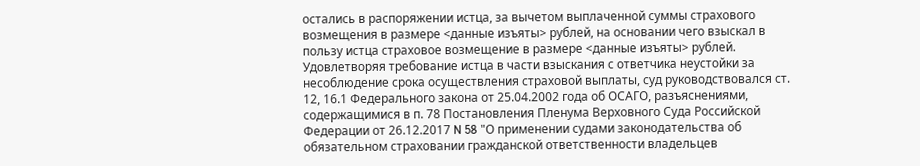остались в распоряжении истца, за вычетом выплаченной суммы страхового возмещения в размере <данные изъяты> рублей, на основании чего взыскал в пользу истца страховое возмещение в размере <данные изъяты> рублей.
Удовлетворяя требование истца в части взыскания с ответчика неустойки за несоблюдение срока осуществления страховой выплаты, суд руководствовался ст. 12, 16.1 Федерального закона от 25.04.2002 года об ОСАГО, разъяснениями, содержащимися в п. 78 Постановления Пленума Верховного Суда Российской Федерации от 26.12.2017 N 58 "О применении судами законодательства об обязательном страховании гражданской ответственности владельцев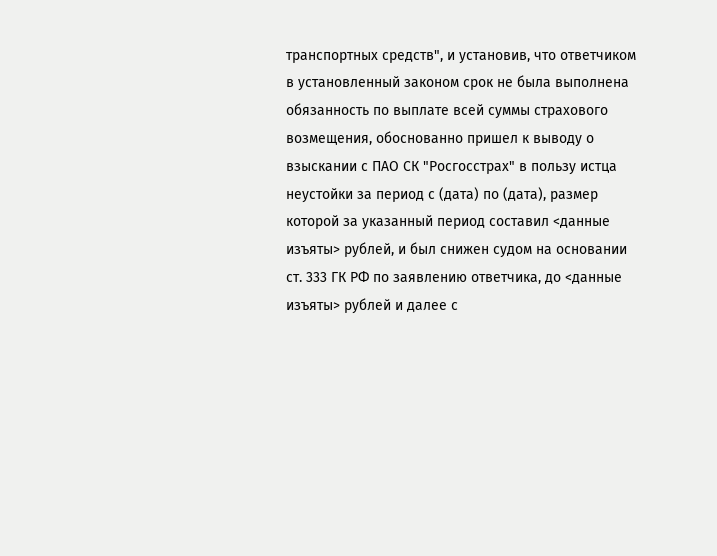транспортных средств", и установив, что ответчиком в установленный законом срок не была выполнена обязанность по выплате всей суммы страхового возмещения, обоснованно пришел к выводу о взыскании с ПАО СК "Росгосстрах" в пользу истца неустойки за период с (дата) по (дата), размер которой за указанный период составил <данные изъяты> рублей, и был снижен судом на основании ст. 333 ГК РФ по заявлению ответчика, до <данные изъяты> рублей и далее с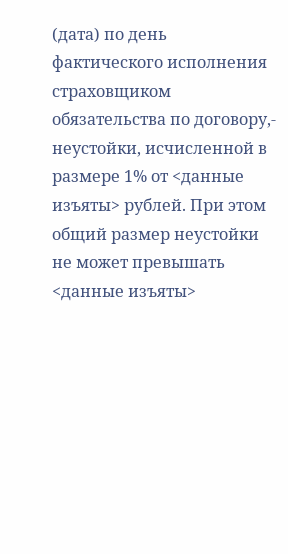(дата) по день фактического исполнения страховщиком обязательства по договору,- неустойки, исчисленной в размере 1% от <данные изъяты> рублей. При этом общий размер неустойки не может превышать <данные изъяты>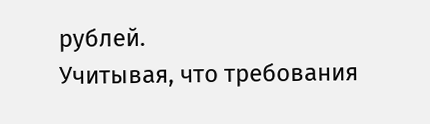рублей.
Учитывая, что требования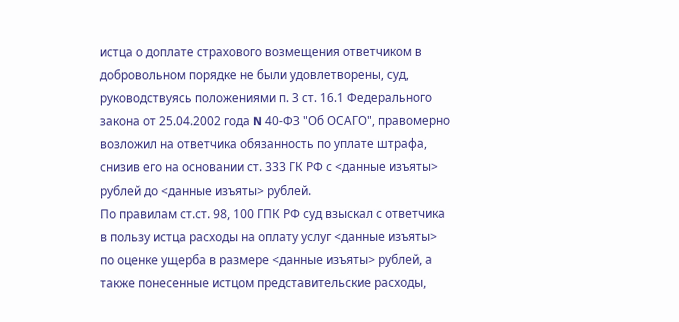истца о доплате страхового возмещения ответчиком в добровольном порядке не были удовлетворены, суд, руководствуясь положениями п. 3 ст. 16.1 Федерального закона от 25.04.2002 года N 40-ФЗ "Об ОСАГО", правомерно возложил на ответчика обязанность по уплате штрафа, снизив его на основании ст. 333 ГК РФ с <данные изъяты> рублей до <данные изъяты> рублей.
По правилам ст.ст. 98, 100 ГПК РФ суд взыскал с ответчика в пользу истца расходы на оплату услуг <данные изъяты> по оценке ущерба в размере <данные изъяты> рублей, а также понесенные истцом представительские расходы,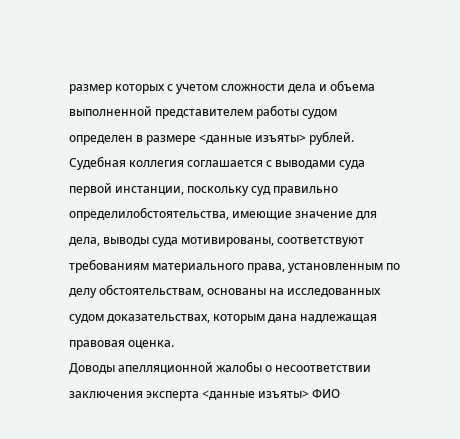размер которых с учетом сложности дела и объема выполненной представителем работы судом определен в размере <данные изъяты> рублей.
Судебная коллегия соглашается с выводами суда первой инстанции, поскольку суд правильно определилобстоятельства, имеющие значение для дела, выводы суда мотивированы, соответствуют требованиям материального права, установленным по делу обстоятельствам, основаны на исследованных судом доказательствах, которым дана надлежащая правовая оценка.
Доводы апелляционной жалобы о несоответствии заключения эксперта <данные изъяты> ФИО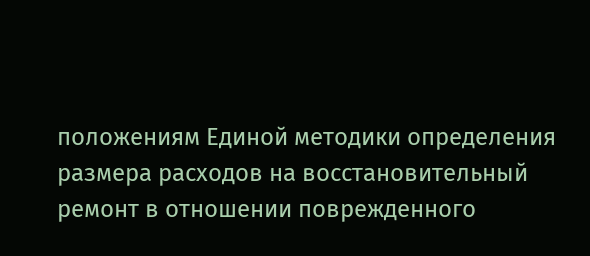положениям Единой методики определения размера расходов на восстановительный ремонт в отношении поврежденного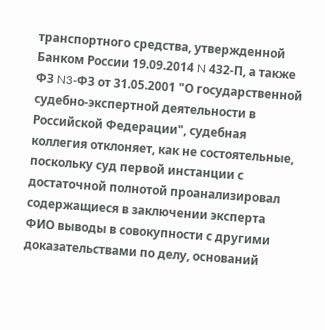транспортного средства, утвержденной Банком России 19.09.2014 N 432-П, а также ФЗ N3-ФЗ от 31.05.2001 "О государственной судебно-экспертной деятельности в Российской Федерации", судебная коллегия отклоняет, как не состоятельные, поскольку суд первой инстанции с достаточной полнотой проанализировал содержащиеся в заключении эксперта ФИО выводы в совокупности с другими доказательствами по делу, оснований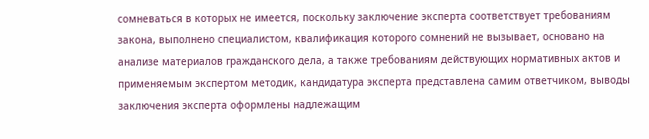сомневаться в которых не имеется, поскольку заключение эксперта соответствует требованиям закона, выполнено специалистом, квалификация которого сомнений не вызывает, основано на анализе материалов гражданского дела, а также требованиям действующих нормативных актов и применяемым экспертом методик, кандидатура эксперта представлена самим ответчиком, выводы заключения эксперта оформлены надлежащим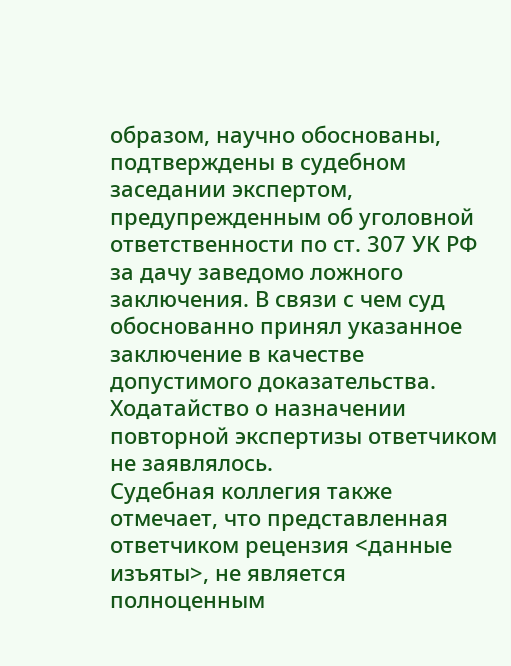образом, научно обоснованы, подтверждены в судебном заседании экспертом, предупрежденным об уголовной ответственности по ст. 307 УК РФ за дачу заведомо ложного заключения. В связи с чем суд обоснованно принял указанное заключение в качестве допустимого доказательства. Ходатайство о назначении повторной экспертизы ответчиком не заявлялось.
Судебная коллегия также отмечает, что представленная ответчиком рецензия <данные изъяты>, не является полноценным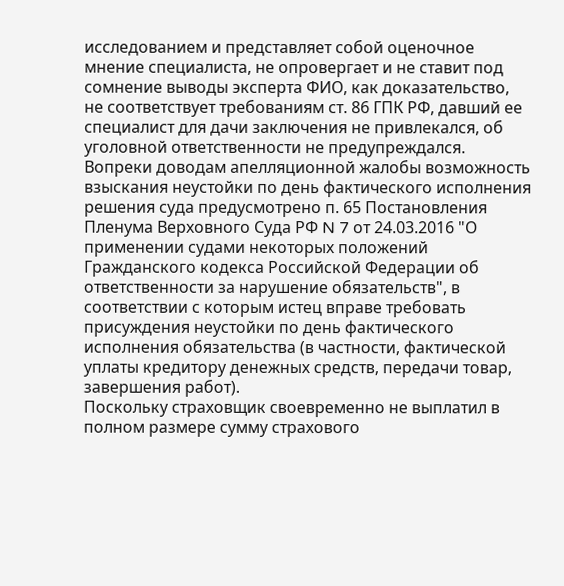исследованием и представляет собой оценочное мнение специалиста, не опровергает и не ставит под сомнение выводы эксперта ФИО, как доказательство, не соответствует требованиям ст. 86 ГПК РФ, давший ее специалист для дачи заключения не привлекался, об уголовной ответственности не предупреждался.
Вопреки доводам апелляционной жалобы возможность взыскания неустойки по день фактического исполнения решения суда предусмотрено п. 65 Постановления Пленума Верховного Суда РФ N 7 от 24.03.2016 "О применении судами некоторых положений Гражданского кодекса Российской Федерации об ответственности за нарушение обязательств", в соответствии с которым истец вправе требовать присуждения неустойки по день фактического исполнения обязательства (в частности, фактической уплаты кредитору денежных средств, передачи товар, завершения работ).
Поскольку страховщик своевременно не выплатил в полном размере сумму страхового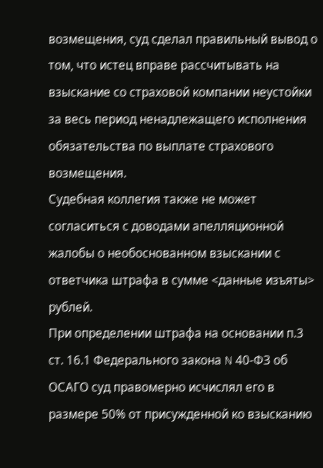возмещения, суд сделал правильный вывод о том, что истец вправе рассчитывать на взыскание со страховой компании неустойки за весь период ненадлежащего исполнения обязательства по выплате страхового возмещения.
Судебная коллегия также не может согласиться с доводами апелляционной жалобы о необоснованном взыскании с ответчика штрафа в сумме <данные изъяты> рублей.
При определении штрафа на основании п.3 ст. 16.1 Федерального закона N 40-ФЗ об ОСАГО суд правомерно исчислял его в размере 50% от присужденной ко взысканию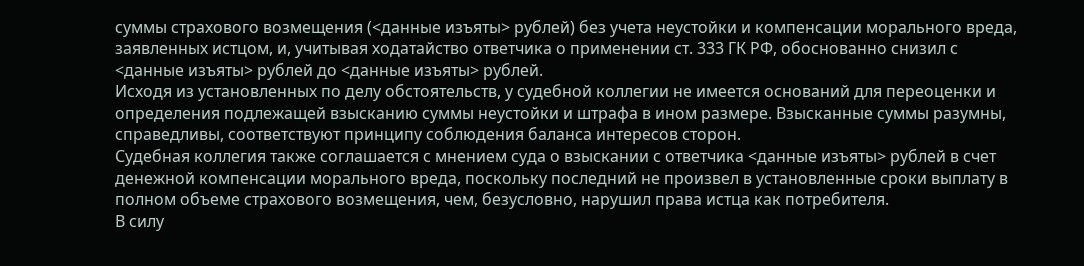суммы страхового возмещения (<данные изъяты> рублей) без учета неустойки и компенсации морального вреда, заявленных истцом, и, учитывая ходатайство ответчика о применении ст. 333 ГК РФ, обоснованно снизил с <данные изъяты> рублей до <данные изъяты> рублей.
Исходя из установленных по делу обстоятельств, у судебной коллегии не имеется оснований для переоценки и определения подлежащей взысканию суммы неустойки и штрафа в ином размере. Взысканные суммы разумны, справедливы, соответствуют принципу соблюдения баланса интересов сторон.
Судебная коллегия также соглашается с мнением суда о взыскании с ответчика <данные изъяты> рублей в счет денежной компенсации морального вреда, поскольку последний не произвел в установленные сроки выплату в полном объеме страхового возмещения, чем, безусловно, нарушил права истца как потребителя.
В силу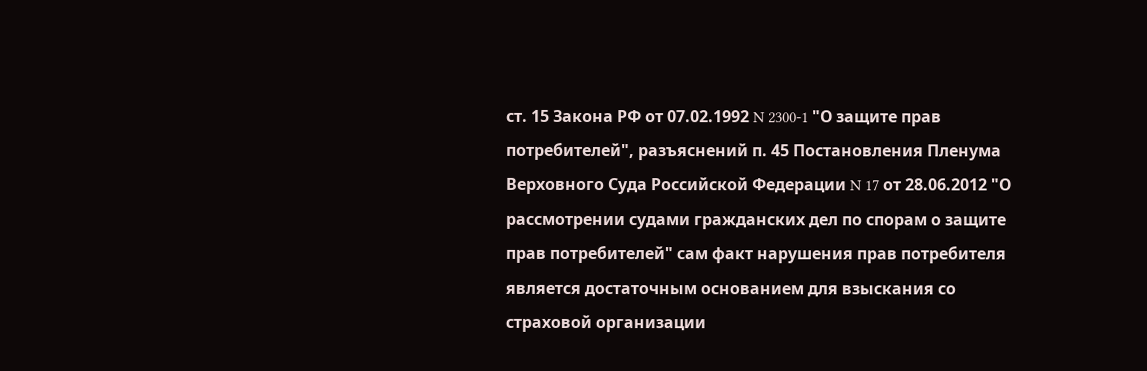ст. 15 Закона РФ от 07.02.1992 N 2300-1 "О защите прав потребителей", разъяснений п. 45 Постановления Пленума Верховного Суда Российской Федерации N 17 от 28.06.2012 "О рассмотрении судами гражданских дел по спорам о защите прав потребителей" сам факт нарушения прав потребителя является достаточным основанием для взыскания со страховой организации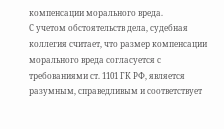компенсации морального вреда.
С учетом обстоятельств дела, судебная коллегия считает, что размер компенсации морального вреда согласуется с требованиями ст. 1101 ГК РФ, является разумным, справедливым и соответствует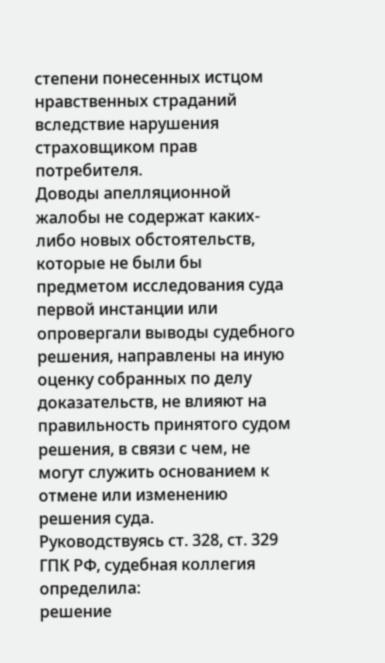степени понесенных истцом нравственных страданий вследствие нарушения страховщиком прав потребителя.
Доводы апелляционной жалобы не содержат каких-либо новых обстоятельств, которые не были бы предметом исследования суда первой инстанции или опровергали выводы судебного решения, направлены на иную оценку собранных по делу доказательств, не влияют на правильность принятого судом решения, в связи с чем, не могут служить основанием к отмене или изменению решения суда.
Руководствуясь ст. 328, ст. 329 ГПК РФ, судебная коллегия
определила:
решение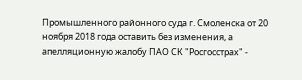Промышленного районного суда г. Смоленска от 20 ноября 2018 года оставить без изменения, а апелляционную жалобу ПАО СК "Росгосстрах" -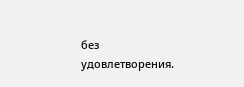без удовлетворения.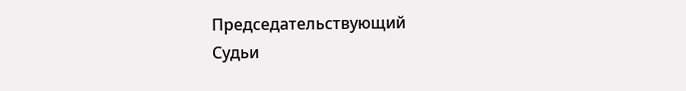Председательствующий
Судьи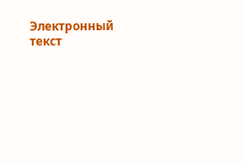Электронный текст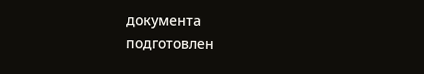документа
подготовлен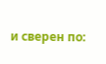и сверен по: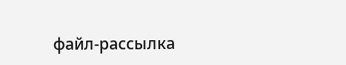файл-рассылка